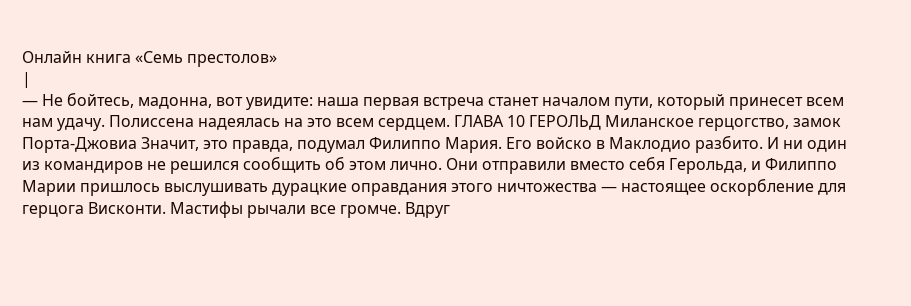Онлайн книга «Семь престолов»
|
— Не бойтесь, мадонна, вот увидите: наша первая встреча станет началом пути, который принесет всем нам удачу. Полиссена надеялась на это всем сердцем. ГЛАВА 10 ГЕРОЛЬД Миланское герцогство, замок Порта-Джовиа Значит, это правда, подумал Филиппо Мария. Его войско в Маклодио разбито. И ни один из командиров не решился сообщить об этом лично. Они отправили вместо себя Герольда, и Филиппо Марии пришлось выслушивать дурацкие оправдания этого ничтожества — настоящее оскорбление для герцога Висконти. Мастифы рычали все громче. Вдруг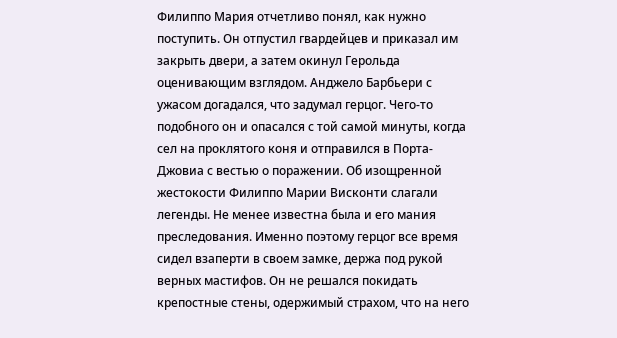Филиппо Мария отчетливо понял, как нужно поступить. Он отпустил гвардейцев и приказал им закрыть двери, а затем окинул Герольда оценивающим взглядом. Анджело Барбьери с ужасом догадался, что задумал герцог. Чего-то подобного он и опасался с той самой минуты, когда сел на проклятого коня и отправился в Порта-Джовиа с вестью о поражении. Об изощренной жестокости Филиппо Марии Висконти слагали легенды. Не менее известна была и его мания преследования. Именно поэтому герцог все время сидел взаперти в своем замке, держа под рукой верных мастифов. Он не решался покидать крепостные стены, одержимый страхом, что на него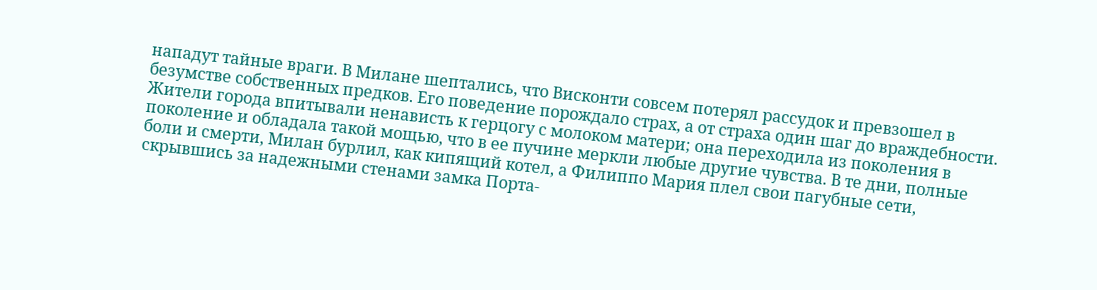нападут тайные враги. В Милане шептались, что Висконти совсем потерял рассудок и превзошел в безумстве собственных предков. Его поведение порождало страх, а от страха один шаг до враждебности. Жители города впитывали ненависть к герцогу с молоком матери; она переходила из поколения в поколение и обладала такой мощью, что в ее пучине меркли любые другие чувства. В те дни, полные боли и смерти, Милан бурлил, как кипящий котел, а Филиппо Мария плел свои пагубные сети, скрывшись за надежными стенами замка Порта-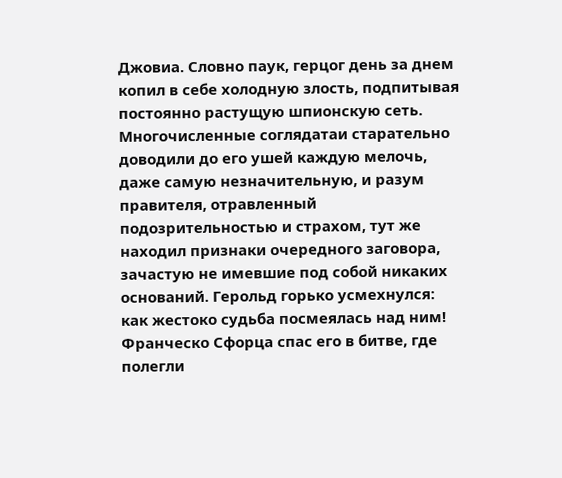Джовиа. Словно паук, герцог день за днем копил в себе холодную злость, подпитывая постоянно растущую шпионскую сеть. Многочисленные соглядатаи старательно доводили до его ушей каждую мелочь, даже самую незначительную, и разум правителя, отравленный подозрительностью и страхом, тут же находил признаки очередного заговора, зачастую не имевшие под собой никаких оснований. Герольд горько усмехнулся: как жестоко судьба посмеялась над ним! Франческо Сфорца спас его в битве, где полегли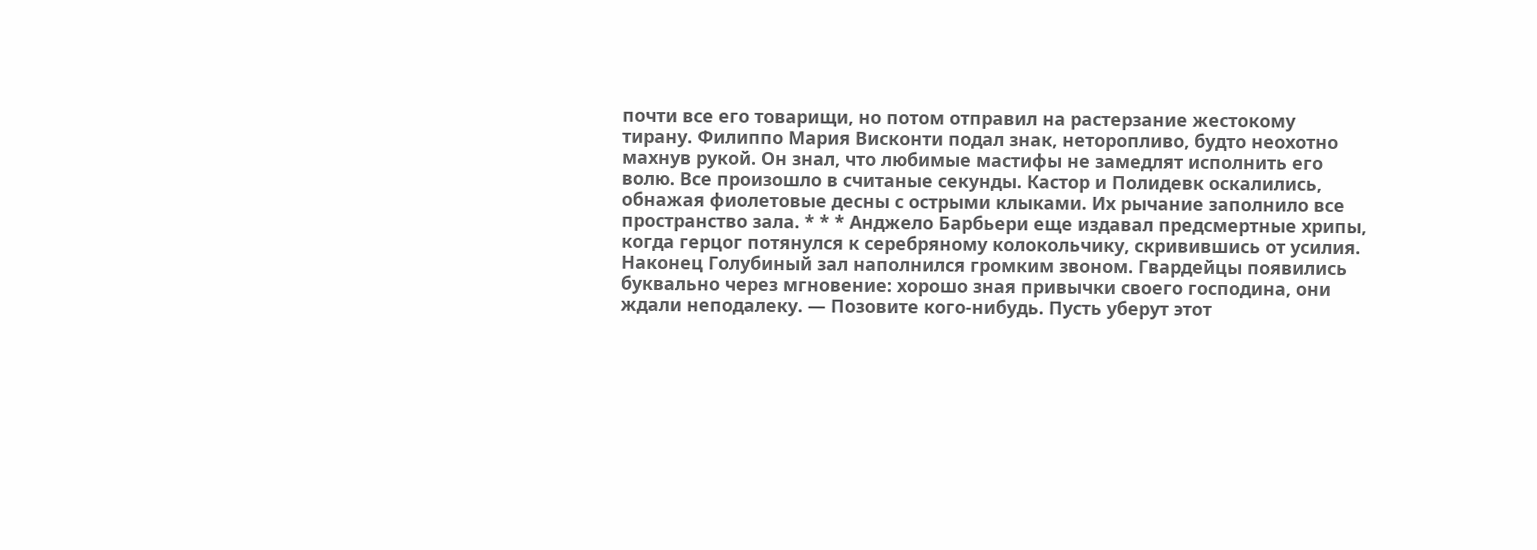почти все его товарищи, но потом отправил на растерзание жестокому тирану. Филиппо Мария Висконти подал знак, неторопливо, будто неохотно махнув рукой. Он знал, что любимые мастифы не замедлят исполнить его волю. Все произошло в считаные секунды. Кастор и Полидевк оскалились, обнажая фиолетовые десны с острыми клыками. Их рычание заполнило все пространство зала. * * * Анджело Барбьери еще издавал предсмертные хрипы, когда герцог потянулся к серебряному колокольчику, скривившись от усилия. Наконец Голубиный зал наполнился громким звоном. Гвардейцы появились буквально через мгновение: хорошо зная привычки своего господина, они ждали неподалеку. — Позовите кого-нибудь. Пусть уберут этот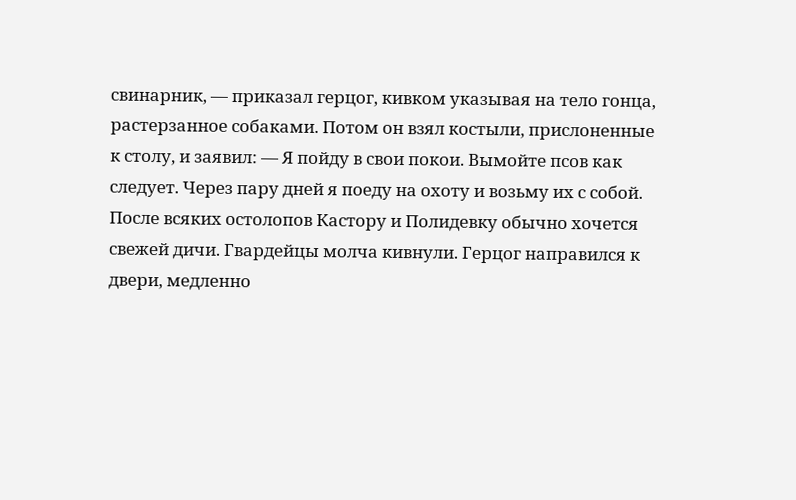свинарник, — приказал герцог, кивком указывая на тело гонца, растерзанное собаками. Потом он взял костыли, прислоненные к столу, и заявил: — Я пойду в свои покои. Вымойте псов как следует. Через пару дней я поеду на охоту и возьму их с собой. После всяких остолопов Кастору и Полидевку обычно хочется свежей дичи. Гвардейцы молча кивнули. Герцог направился к двери, медленно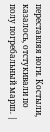переставляя ноги. Костыли, казалось, отстукивали по полу погребальный марш. |